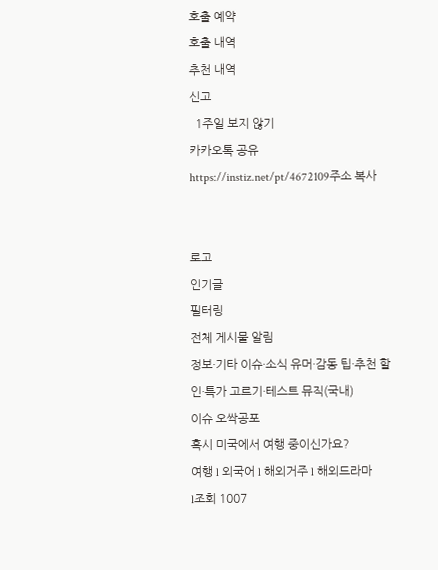호출 예약
호출 내역
추천 내역
신고
  1주일 보지 않기
카카오톡 공유
https://instiz.net/pt/4672109주소 복사


로고
인기글
필터링
전체 게시물 알림
정보·기타 이슈·소식 유머·감동 팁·추천 할인·특가 고르기·테스트 뮤직(국내)
이슈 오싹공포
혹시 미국에서 여행 중이신가요?
여행 l 외국어 l 해외거주 l 해외드라마
l조회 1007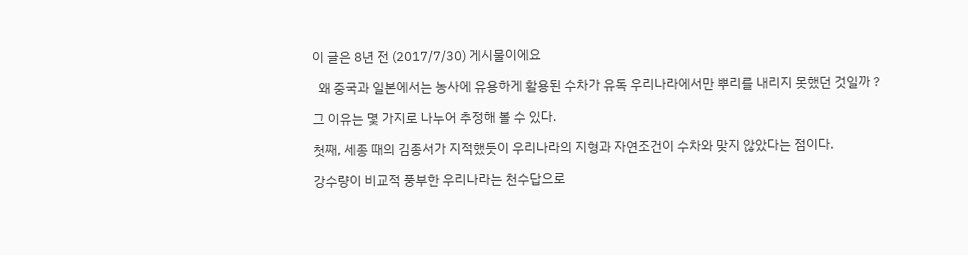이 글은 8년 전 (2017/7/30) 게시물이에요

  왜 중국과 일본에서는 농사에 유용하게 활용된 수차가 유독 우리나라에서만 뿌리를 내리지 못했던 것일까 ?

그 이유는 몇 가지로 나누어 추정해 볼 수 있다.

첫째, 세종 때의 김종서가 지적했듯이 우리나라의 지형과 자연조건이 수차와 맞지 않았다는 점이다.

강수량이 비교적 풍부한 우리나라는 천수답으로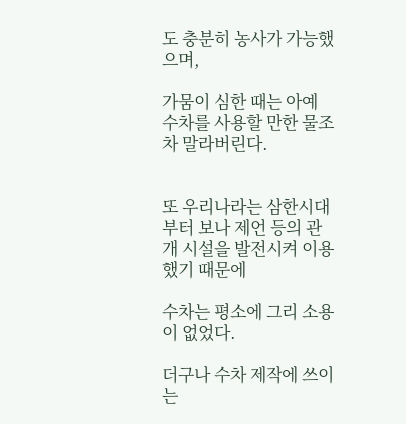도 충분히 농사가 가능했으며,

가뭄이 심한 때는 아예 수차를 사용할 만한 물조차 말라버린다.


또 우리나라는 삼한시대부터 보나 제언 등의 관개 시설을 발전시켜 이용했기 때문에

수차는 평소에 그리 소용이 없었다.

더구나 수차 제작에 쓰이는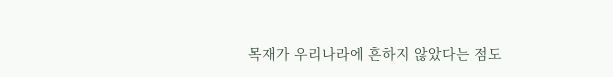목재가 우리나라에 흔하지 않았다는 점도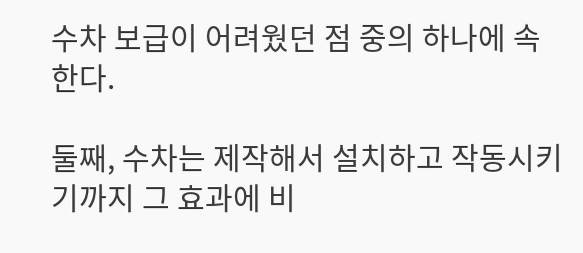수차 보급이 어려웠던 점 중의 하나에 속한다.

둘째, 수차는 제작해서 설치하고 작동시키기까지 그 효과에 비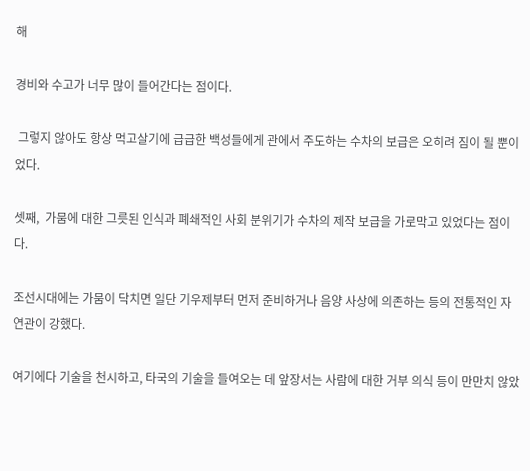해

경비와 수고가 너무 많이 들어간다는 점이다.

 그렇지 않아도 항상 먹고살기에 급급한 백성들에게 관에서 주도하는 수차의 보급은 오히려 짐이 될 뿐이었다.

셋째,  가뭄에 대한 그릇된 인식과 폐쇄적인 사회 분위기가 수차의 제작 보급을 가로막고 있었다는 점이다.

조선시대에는 가뭄이 닥치면 일단 기우제부터 먼저 준비하거나 음양 사상에 의존하는 등의 전통적인 자연관이 강했다.

여기에다 기술을 천시하고, 타국의 기술을 들여오는 데 앞장서는 사람에 대한 거부 의식 등이 만만치 않았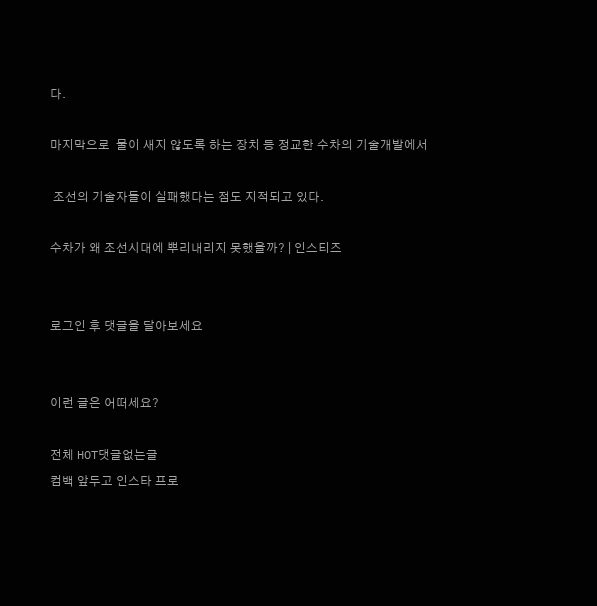다.

마지막으로  물이 새지 않도록 하는 장치 등 정교한 수차의 기술개발에서

 조선의 기술자들이 실패했다는 점도 지적되고 있다.

수차가 왜 조선시대에 뿌리내리지 못했을까? | 인스티즈


로그인 후 댓글을 달아보세요


이런 글은 어떠세요?

전체 HOT댓글없는글
컴백 앞두고 인스타 프로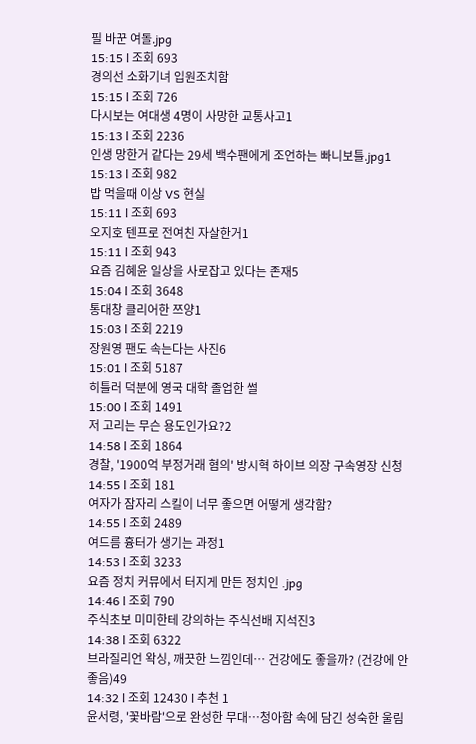필 바꾼 여돌.jpg
15:15 l 조회 693
경의선 소화기녀 입원조치함
15:15 l 조회 726
다시보는 여대생 4명이 사망한 교통사고1
15:13 l 조회 2236
인생 망한거 같다는 29세 백수팬에게 조언하는 빠니보틀.jpg1
15:13 l 조회 982
밥 먹을때 이상 VS 현실
15:11 l 조회 693
오지호 텐프로 전여친 자살한거1
15:11 l 조회 943
요즘 김혜윤 일상을 사로잡고 있다는 존재5
15:04 l 조회 3648
통대창 클리어한 쯔양1
15:03 l 조회 2219
장원영 팬도 속는다는 사진6
15:01 l 조회 5187
히틀러 덕분에 영국 대학 졸업한 썰
15:00 l 조회 1491
저 고리는 무슨 용도인가요?2
14:58 l 조회 1864
경찰, '1900억 부정거래 혐의' 방시혁 하이브 의장 구속영장 신청
14:55 l 조회 181
여자가 잠자리 스킬이 너무 좋으면 어떻게 생각함?
14:55 l 조회 2489
여드름 흉터가 생기는 과정1
14:53 l 조회 3233
요즘 정치 커뮤에서 터지게 만든 정치인 .jpg
14:46 l 조회 790
주식초보 미미한테 강의하는 주식선배 지석진3
14:38 l 조회 6322
브라질리언 왁싱, 깨끗한 느낌인데… 건강에도 좋을까? (건강에 안 좋음)49
14:32 l 조회 12430 l 추천 1
윤서령, '꽃바람'으로 완성한 무대…청아함 속에 담긴 성숙한 울림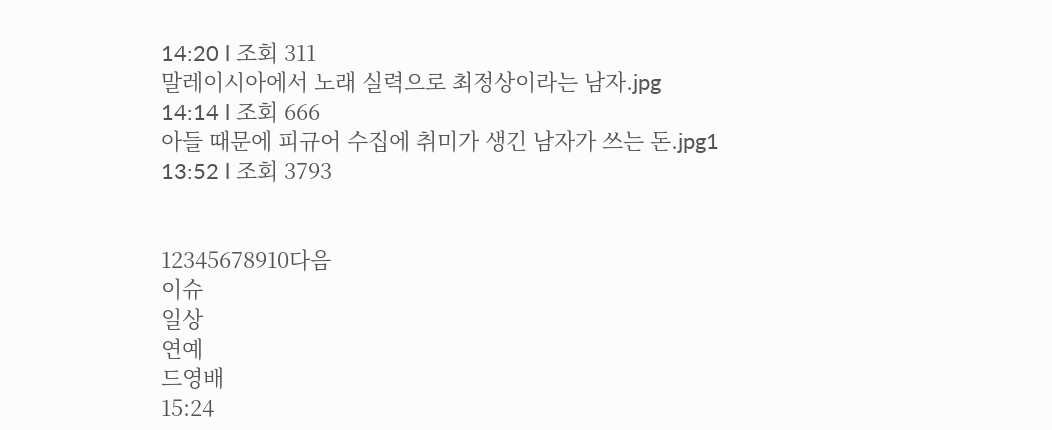14:20 l 조회 311
말레이시아에서 노래 실력으로 최정상이라는 남자.jpg
14:14 l 조회 666
아들 때문에 피규어 수집에 취미가 생긴 남자가 쓰는 돈.jpg1
13:52 l 조회 3793


12345678910다음
이슈
일상
연예
드영배
15:24